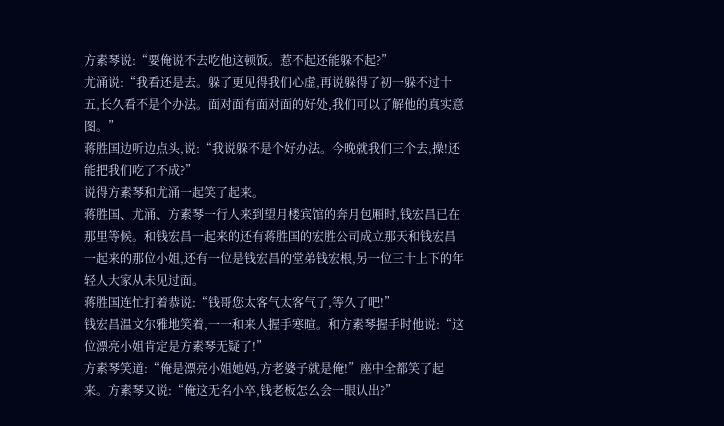方素琴说:“要俺说不去吃他这顿饭。惹不起还能躲不起?”
尤涌说:“我看还是去。躲了更见得我们心虚,再说躲得了初一躲不过十五,长久看不是个办法。面对面有面对面的好处,我们可以了解他的真实意图。”
蒋胜国边听边点头,说:“我说躲不是个好办法。今晚就我们三个去,操!还能把我们吃了不成?”
说得方素琴和尤涌一起笑了起来。
蒋胜国、尤涌、方素琴一行人来到望月楼宾馆的奔月包厢时,钱宏昌已在那里等候。和钱宏昌一起来的还有蒋胜国的宏胜公司成立那天和钱宏昌一起来的那位小姐,还有一位是钱宏昌的堂弟钱宏根,另一位三十上下的年轻人大家从未见过面。
蒋胜国连忙打着恭说:“钱哥您太客气太客气了,等久了吧!”
钱宏昌温文尔雅地笑着,一一和来人握手寒暄。和方素琴握手时他说:“这位漂亮小姐肯定是方素琴无疑了!”
方素琴笑道:“俺是漂亮小姐她妈,方老婆子就是俺!”座中全都笑了起来。方素琴又说:“俺这无名小卒,钱老板怎么会一眼认出?”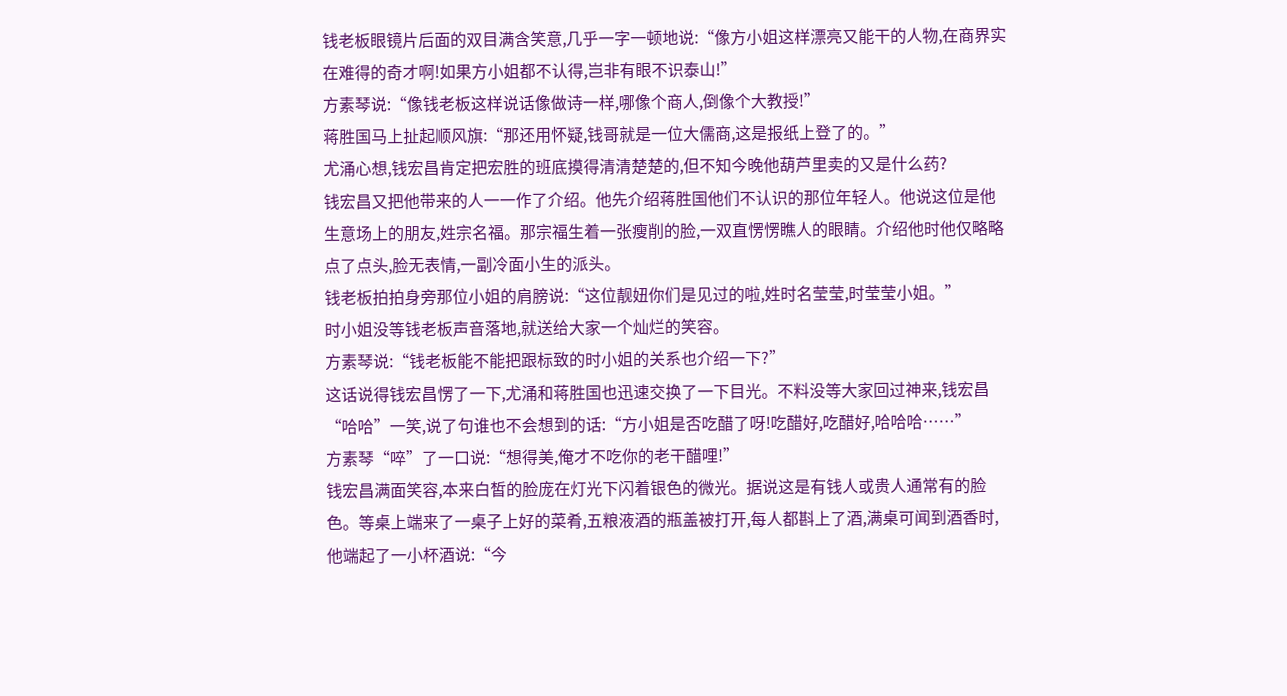钱老板眼镜片后面的双目满含笑意,几乎一字一顿地说:“像方小姐这样漂亮又能干的人物,在商界实在难得的奇才啊!如果方小姐都不认得,岂非有眼不识泰山!”
方素琴说:“像钱老板这样说话像做诗一样,哪像个商人,倒像个大教授!”
蒋胜国马上扯起顺风旗:“那还用怀疑,钱哥就是一位大儒商,这是报纸上登了的。”
尤涌心想,钱宏昌肯定把宏胜的班底摸得清清楚楚的,但不知今晚他葫芦里卖的又是什么药?
钱宏昌又把他带来的人一一作了介绍。他先介绍蒋胜国他们不认识的那位年轻人。他说这位是他生意场上的朋友,姓宗名福。那宗福生着一张瘦削的脸,一双直愣愣瞧人的眼睛。介绍他时他仅略略点了点头,脸无表情,一副冷面小生的派头。
钱老板拍拍身旁那位小姐的肩膀说:“这位靓妞你们是见过的啦,姓时名莹莹,时莹莹小姐。”
时小姐没等钱老板声音落地,就送给大家一个灿烂的笑容。
方素琴说:“钱老板能不能把跟标致的时小姐的关系也介绍一下?”
这话说得钱宏昌愣了一下,尤涌和蒋胜国也迅速交换了一下目光。不料没等大家回过神来,钱宏昌“哈哈”一笑,说了句谁也不会想到的话:“方小姐是否吃醋了呀!吃醋好,吃醋好,哈哈哈……”
方素琴“啐”了一口说:“想得美,俺才不吃你的老干醋哩!”
钱宏昌满面笑容,本来白皙的脸庞在灯光下闪着银色的微光。据说这是有钱人或贵人通常有的脸色。等桌上端来了一桌子上好的菜肴,五粮液酒的瓶盖被打开,每人都斟上了酒,满桌可闻到酒香时,他端起了一小杯酒说:“今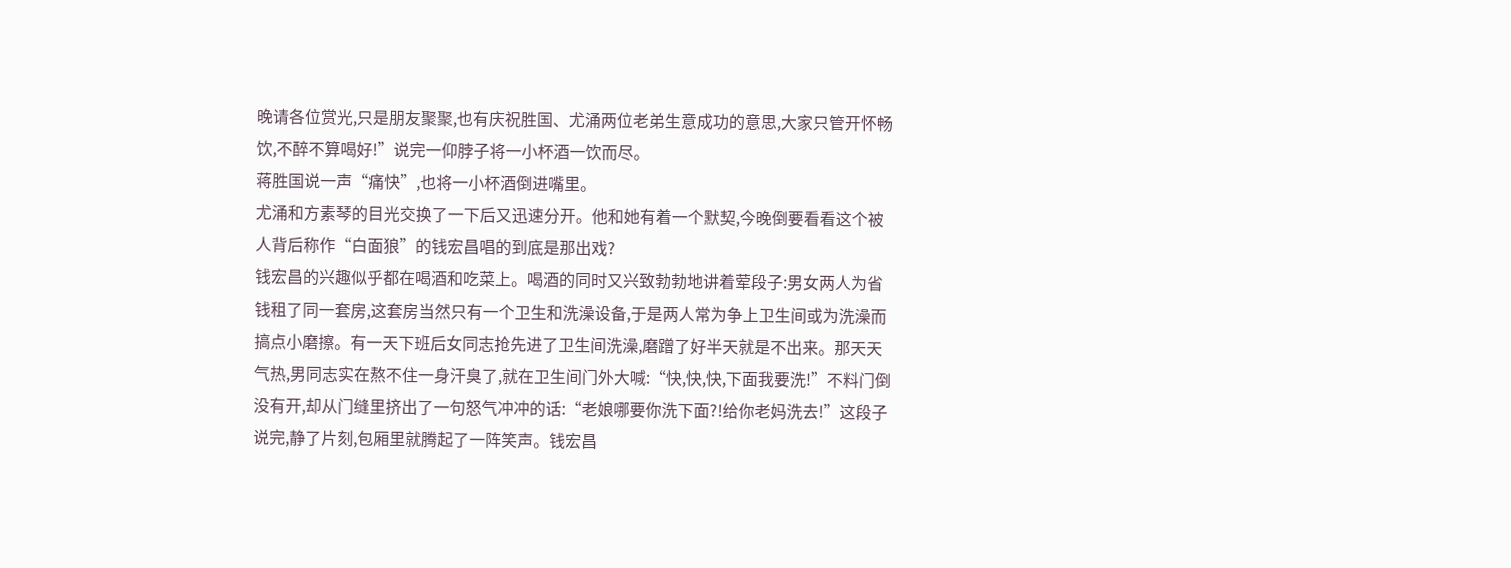晚请各位赏光,只是朋友聚聚,也有庆祝胜国、尤涌两位老弟生意成功的意思,大家只管开怀畅饮,不醉不算喝好!”说完一仰脖子将一小杯酒一饮而尽。
蒋胜国说一声“痛快”,也将一小杯酒倒进嘴里。
尤涌和方素琴的目光交换了一下后又迅速分开。他和她有着一个默契,今晚倒要看看这个被人背后称作“白面狼”的钱宏昌唱的到底是那出戏?
钱宏昌的兴趣似乎都在喝酒和吃菜上。喝酒的同时又兴致勃勃地讲着荤段子:男女两人为省钱租了同一套房,这套房当然只有一个卫生和洗澡设备,于是两人常为争上卫生间或为洗澡而搞点小磨擦。有一天下班后女同志抢先进了卫生间洗澡,磨蹭了好半天就是不出来。那天天气热,男同志实在熬不住一身汗臭了,就在卫生间门外大喊:“快,快,快,下面我要洗!”不料门倒没有开,却从门缝里挤出了一句怒气冲冲的话:“老娘哪要你洗下面?!给你老妈洗去!”这段子说完,静了片刻,包厢里就腾起了一阵笑声。钱宏昌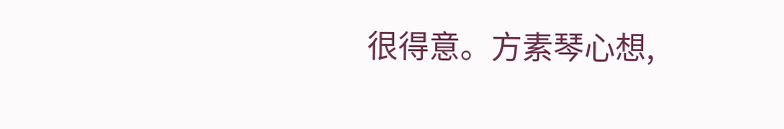很得意。方素琴心想,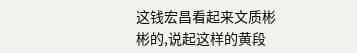这钱宏昌看起来文质彬彬的,说起这样的黄段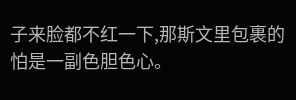子来脸都不红一下,那斯文里包裹的怕是一副色胆色心。